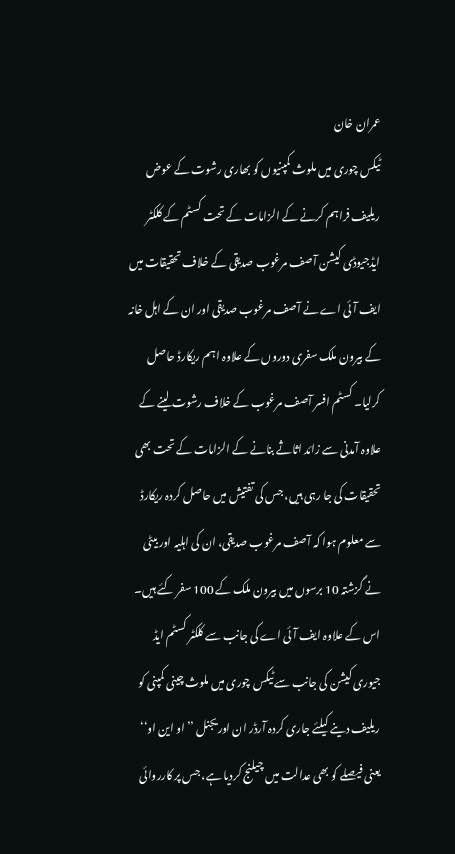عمران خان
ٹیکس چوری میں ملوث کمپنیوں کو بھاری رشوت کے عوض ریلیف فراہم کرنے کے الزامات کے تحت کسٹم کے کلکٹر ایڈجیوڈی کیشن آصف مرغوب صدیقی کے خلاف تحقیقات میں ایف آئی اے نے آصف مرغوب صدیقی اور ان کے اہل خانہ کے بیرون ملک سفری دوروں کے علاوہ اہم ریکارڈ حاصل کرلیا۔ کسٹم افسر آصف مرغوب کے خلاف رشوت لینے کے علاوہ آمدنی سے زائد اثاثے بنانے کے الزامات کے تحت بھی تحقیقات کی جا رہی ہیں، جس کی تفتیش میں حاصل کردہ ریکارڈ سے معلوم ہوا کہ آصف مرغوب صدیقی، ان کی اہلیہ اور بیٹی نے گزشتہ 10 برسوں میں بیرون ملک کے 100 سفر کئے ہیں۔ اس کے علاوہ ایف آئی اے کی جانب سے کلکٹر کسٹم ایڈ جیوری کیشن کی جانب سے ٹیکس چوری میں ملوث چینی کمپنی کو ریلیف دینے کیلئے جاری کردہ آرڈر ان اوریجنل ’’او این او‘‘ یعنی فیصلے کو بھی عدالت میں چیلنج کردیا ہے، جس پر کارروائی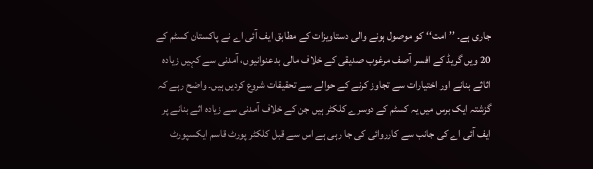جاری ہے۔ ’’امت‘‘ کو موصول ہونے والی دستاویزات کے مطابق ایف آئی اے نے پاکستان کسٹم کے 20 ویں گریڈ کے افسر آصف مرغوب صدیقی کے خلاف مالی بدعنوانیوں، آمدنی سے کہیں زیادہ اثاثے بنانے اور اختیارات سے تجاوز کرنے کے حوالے سے تحقیقات شروع کردیں ہیں۔ واضح رہے کہ گزشتہ ایک برس میں یہ کسٹم کے دوسرے کلکٹر ہیں جن کے خلاف آمدنی سے زیادہ اثے بنانے پر ایف آئی اے کی جانب سے کارروائی کی جا رہی ہے اس سے قبل کلکٹر پورٹ قاسم ایکسپورٹ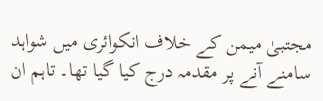مجتبیٰ میمن کے خلاف انکوائری میں شواہد سامنے آنے پر مقدمہ درج کیا گیا تھا۔ تاہم ان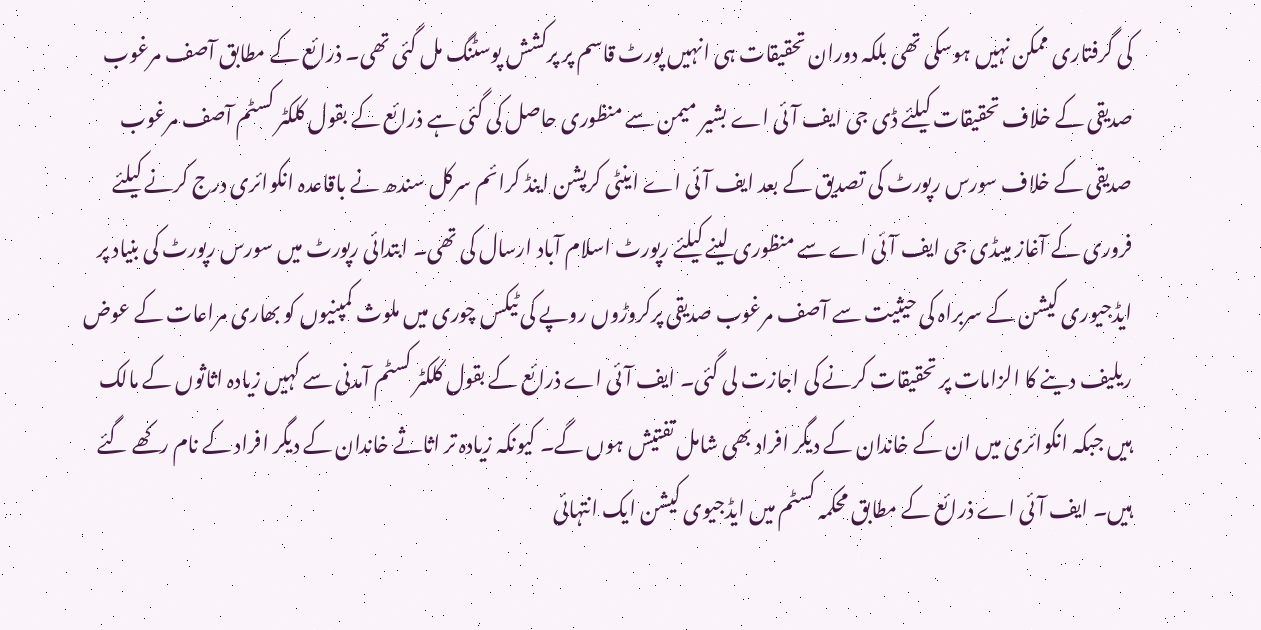کی گرفتاری ممکن نہیں ہوسکی تھی بلکہ دوران تحقیقات ہی انہیں پورٹ قاسم پر پرکشش پوسٹنگ مل گئی تھی۔ ذرائع کے مطابق آصف مرغوب صدیقی کے خلاف تحقیقات کیلئے ڈی جی ایف آئی اے بشیر میمن سے منظوری حاصل کی گئی ہے ذرائع کے بقول کلکٹر کسٹم آصف مرغوب صدیقی کے خلاف سورس رپورٹ کی تصدیق کے بعد ایف آئی اے اینٹی کرپشن اینڈ کرائم سرکل سندھ نے باقاعدہ انکوائری درج کرنے کیلئے فروری کے آغاز میںڈی جی ایف آئی اے سے منظوری لینے کیلئے رپورٹ اسلام آباد ارسال کی تھی۔ ابتدائی رپورٹ میں سورس رپورٹ کی بنیاد پر ایڈجیوری کیشن کے سربراہ کی حیثیت سے آصف مرغوب صدیقی پرکروڑوں روپے کی ٹیکس چوری میں ملوث کمپنیوں کو بھاری مراعات کے عوض ریلیف دینے کا الزامات پر تحقیقات کرنے کی اجازت لی گئی۔ ایف آئی اے ذرائع کے بقول کلکٹر کسٹم آمدنی سے کہیں زیادہ اثاثوں کے مالک ہیں جبکہ انکوائری میں ان کے خاندان کے دیگر افراد بھی شامل تفتیش ہوں گے۔ کیونکہ زیادہ تر اثاثے خاندان کے دیگر افراد کے نام رکھے گئے ہیں۔ ایف آئی اے ذرائع کے مطابق محکمہ کسٹم میں ایڈجیوی کیشن ایک انتہائی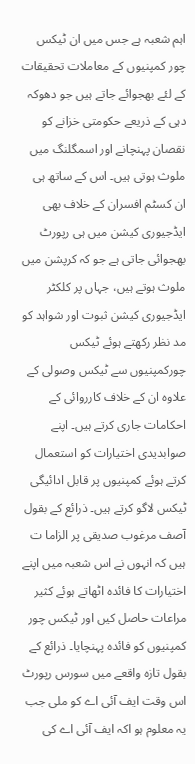اہم شعبہ ہے جس میں ان ٹیکس چور کمپنیوں کے معاملات تحقیقات کے لئے بھجوائے جاتے ہیں جو دھوکہ دہی کے ذریعے حکومتی خزانے کو نقصان پہنچانے اور اسمگلنگ میں ملوث ہوتی ہیں۔ اس کے ساتھ ہی ان کسٹم افسران کے خلاف بھی ایڈجیوری کیشن میں ہی رپورٹ بھجوائی جاتی ہے جو کہ کرپشن میں ملوث ہوتے ہیں، جہاں پر کلکٹر ایڈجیوری کیشن ثبوت اور شواہد کو مد نظر رکھتے ہوئے ٹیکس چورکمپنیوں سے ٹیکس وصولی کے علاوہ ان کے خلاف کارروائی کے احکامات جاری کرتے ہیں۔ اپنے صوابدیدی اختیارات کو استعمال کرتے ہوئے کمپنیوں پر قابل ادائیگی ٹیکس لاگو کرتے ہیں۔ ذرائع کے بقول آصف مرغوب صدیقی پر الزاما ت ہیں کہ انہوں نے اس شعبہ میں اپنے اختیارات کا فائدہ اٹھاتے ہوئے کثیر مراعات حاصل کیں اور ٹیکس چور کمپنیوں کو فائدہ پہنچایا۔ ذرائع کے بقول تازہ واقعے میں سورس رپورٹ اس وقت ایف آئی اے کو ملی جب یہ معلوم ہو اکہ ایف آئی اے کی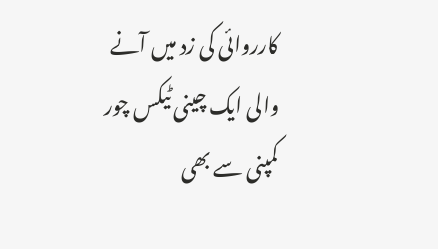کارروائی کی زد میں آنے والی ایک چینی ٹیکس چور کمپنی سے بھی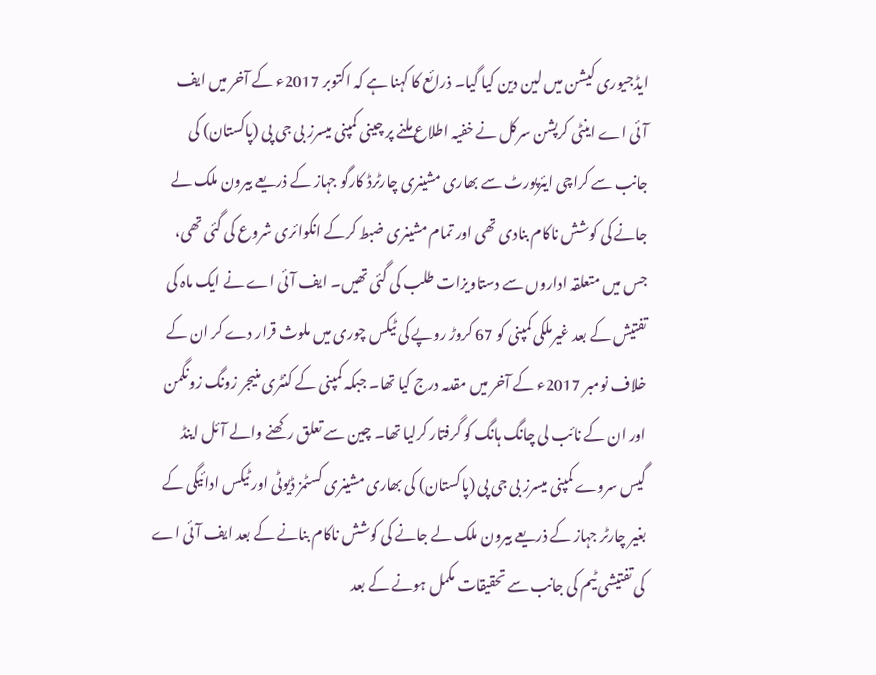ایڈجیوری کیشن میں لین دین کیا گیا۔ ذرائع کا کہنا ہے کہ اکتوبر 2017ء کے آخر میں ایف آئی اے اینٹی کرپشن سرکل نے خفیہ اطلاع ملنے پر چینی کمپنی میسرز بی جی پی (پاکستان) کی جانب سے کراچی ایئرپورٹ سے بھاری مشینری چارٹرڈ کارگو جہاز کے ذریعے بیرون ملک لے جانے کی کوشش ناکام بنادی تھی اور تمام مشینری ضبط کرکے انکوائری شروع کی گئی تھی، جس میں متعلقہ اداروں سے دستاویزات طلب کی گئی تھیں۔ ایف آئی اے نے ایک ماہ کی تفتیش کے بعد غیرملکی کمپنی کو 67 کروڑ روپے کی ٹیکس چوری میں ملوث قرار دے کر ان کے خلاف نومبر 2017ء کے آخر میں مقدمہ درج کیا تھا۔ جبکہ کمپنی کے کنٹری منیجر زونگ زونگمن اور ان کے نائب لی چانگ ہانگ کو گرفتار کرلیا تھا۔ چین سے تعلق رکھنے والے آئل اینڈ گیس سروے کمپنی میسرز بی جی پی (پاکستان) کی بھاری مشینری کسٹمز ڈیوٹی اور ٹیکس ادائیگی کے بغیر چارٹر جہاز کے ذریعے بیرون ملک لے جانے کی کوشش ناکام بنانے کے بعد ایف آئی اے کی تفتیشی ٹیم کی جانب سے تحقیقات مکمل ہونے کے بعد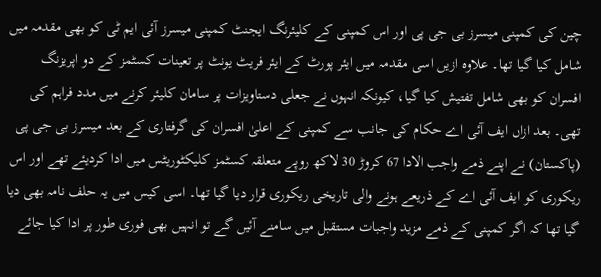چین کی کمپنی میسرز بی جی پی اور اس کمپنی کے کلیئرنگ ایجنٹ کمپنی میسرز آئی ایم ٹی کو بھی مقدمہ میں شامل کیا گیا تھا۔ علاوہ ازیں اسی مقدمہ میں ایئر پورٹ کے ایئر فریٹ یونٹ پر تعینات کسٹمز کے دو اپریزنگ افسران کو بھی شامل تفتیش کیا گیا، کیونکہ انہوں نے جعلی دستاویزات پر سامان کلیئر کرنے میں مدد فراہم کی تھی۔ بعد ازاں ایف آئی اے حکام کی جانب سے کمپنی کے اعلیٰ افسران کی گرفتاری کے بعد میسرز بی جی پی (پاکستان) نے اپنے ذمے واجب الادا 67 کروڑ 30 لاکھ روپے متعلقہ کسٹمز کلیکٹوریٹس میں ادا کردیئے تھے اور اس ریکوری کو ایف آئی اے کے ذریعے ہونے والی تاریخی ریکوری قرار دیا گیا تھا۔ اسی کیس میں یہ حلف نامہ بھی دیا گیا تھا کہ اگر کمپنی کے ذمے مزید واجبات مستقبل میں سامنے آئیں گے تو انہیں بھی فوری طور پر ادا کیا جائے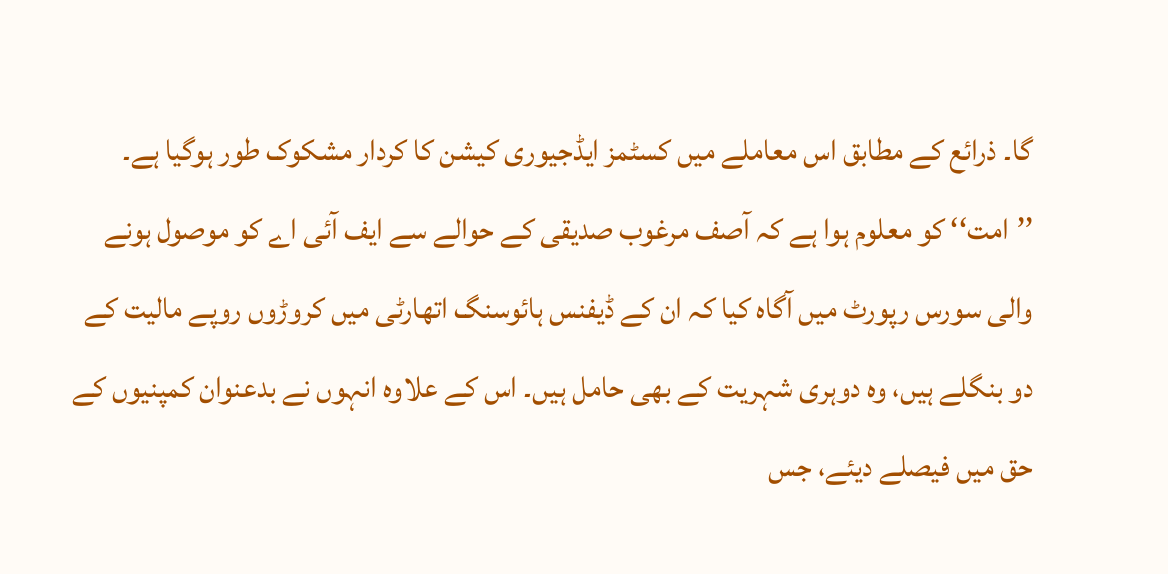گا۔ ذرائع کے مطابق اس معاملے میں کسٹمز ایڈجیوری کیشن کا کردار مشکوک طور ہوگیا ہے۔
’’امت‘‘ کو معلوم ہوا ہے کہ آصف مرغوب صدیقی کے حوالے سے ایف آئی اے کو موصول ہونے والی سورس رپورٹ میں آگاہ کیا کہ ان کے ڈیفنس ہائوسنگ اتھارٹی میں کروڑوں روپے مالیت کے دو بنگلے ہیں، وہ دوہری شہریت کے بھی حامل ہیں۔ اس کے علاوہ انہوں نے بدعنوان کمپنیوں کے حق میں فیصلے دیئے، جس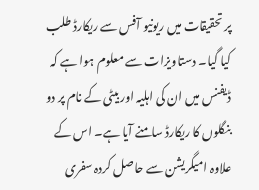پر تحقیقات میں ریونیو آفس سے ریکارڈ طلب کیا گیا۔ دستاویزات سے معلوم ہوا ہے کہ ڈیفنس میں ان کی اہلیہ اور بیٹی کے نام پر دو بنگلوں کا ریکارڈ سامنے آیا ہے۔ اس کے علاوہ امیگریشن سے حاصل کردہ سفری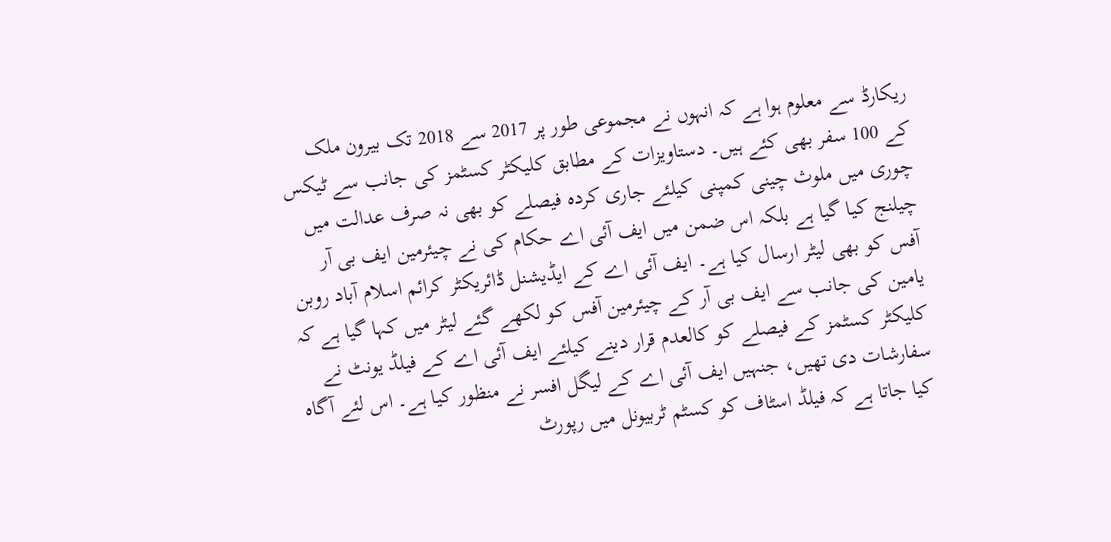ریکارڈ سے معلوم ہوا ہے کہ انہوں نے مجموعی طور پر 2017 سے 2018 تک بیرون ملک کے 100 سفر بھی کئے ہیں۔ دستاویزات کے مطابق کلیکٹر کسٹمز کی جانب سے ٹیکس چوری میں ملوث چینی کمپنی کیلئے جاری کردہ فیصلے کو بھی نہ صرف عدالت میں چیلنج کیا گیا ہے بلکہ اس ضمن میں ایف آئی اے حکام کی نے چیئرمین ایف بی آر آفس کو بھی لیٹر ارسال کیا ہے۔ ایف آئی اے کے ایڈیشنل ڈائریکٹر کرائم اسلام آباد روبن یامین کی جانب سے ایف بی آر کے چیئرمین آفس کو لکھے گئے لیٹر میں کہا گیا ہے کہ کلیکٹر کسٹمز کے فیصلے کو کالعدم قرار دینے کیلئے ایف آئی اے کے فیلڈ یونٹ نے سفارشات دی تھیں، جنہیں ایف آئی اے کے لیگل افسر نے منظور کیا ہے۔ اس لئے آگاہ کیا جاتا ہے کہ فیلڈ اسٹاف کو کسٹم ٹربیونل میں رپورٹ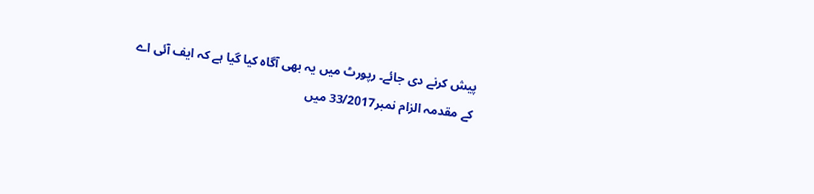پیش کرنے دی جائے۔ رپورٹ میں یہ بھی آگاہ کیا گیا ہے کہ ایف آئی اے کے مقدمہ الزام نمبر33/2017 میں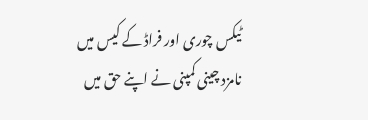ٹیکس چوری اور فراڈ کے کیس میں نامزد چینی کمپنی نے اپنے حق میں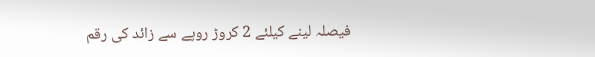فیصلہ لینے کیلئے 2 کروڑ روپے سے زائد کی رقم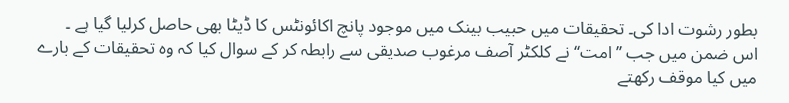بطور رشوت ادا کی۔ تحقیقات میں حبیب بینک میں موجود پانچ اکائونٹس کا ڈیٹا بھی حاصل کرلیا گیا ہے ۔
اس ضمن میں جب ’’امت‘‘ نے کلکٹر آصف مرغوب صدیقی سے رابطہ کر کے سوال کیا کہ وہ تحقیقات کے بارے میں کیا موقف رکھتے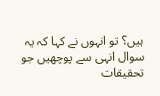ہیں؟ تو انہوں نے کہا کہ یہ سوال انہی سے پوچھیں جو تحقیقات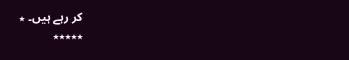کر رہے ہیں۔ ٭
٭٭٭٭٭